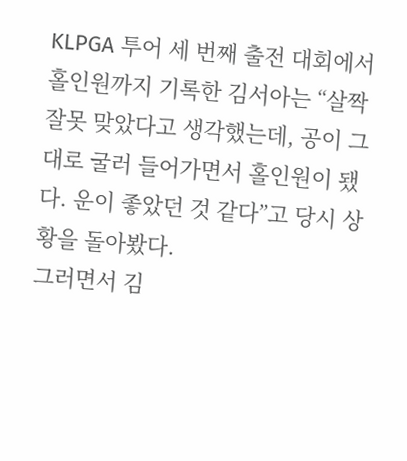KLPGA 투어 세 번째 출전 대회에서 홀인원까지 기록한 김서아는 “살짝 잘못 맞았다고 생각했는데, 공이 그대로 굴러 들어가면서 홀인원이 됐다. 운이 좋았던 것 같다”고 당시 상황을 돌아봤다.
그러면서 김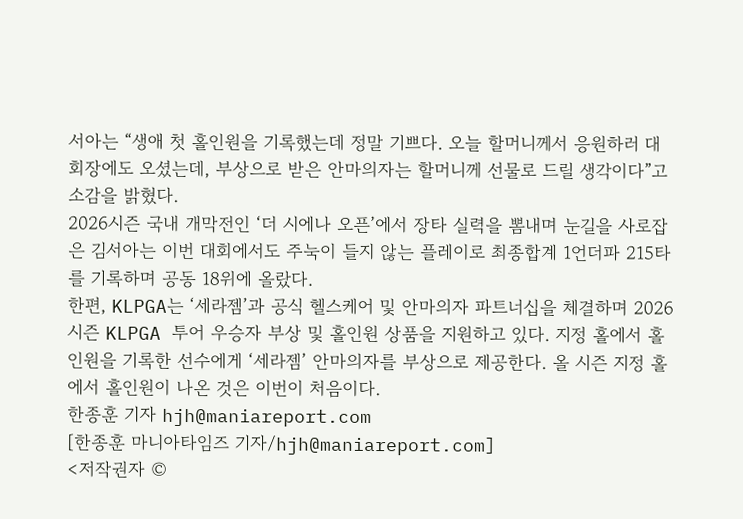서아는 “생애 첫 홀인원을 기록했는데 정말 기쁘다. 오늘 할머니께서 응원하러 대회장에도 오셨는데, 부상으로 받은 안마의자는 할머니께 선물로 드릴 생각이다”고 소감을 밝혔다.
2026시즌 국내 개막전인 ‘더 시에나 오픈’에서 장타 실력을 뽐내며 눈길을 사로잡은 김서아는 이번 대회에서도 주눅이 들지 않는 플레이로 최종합계 1언더파 215타를 기록하며 공동 18위에 올랐다.
한편, KLPGA는 ‘세라젬’과 공식 헬스케어 및 안마의자 파트너십을 체결하며 2026시즌 KLPGA 투어 우승자 부상 및 홀인원 상품을 지원하고 있다. 지정 홀에서 홀인원을 기록한 선수에게 ‘세라젬’ 안마의자를 부상으로 제공한다. 올 시즌 지정 홀에서 홀인원이 나온 것은 이번이 처음이다.
한종훈 기자 hjh@maniareport.com
[한종훈 마니아타임즈 기자/hjh@maniareport.com]
<저작권자 ©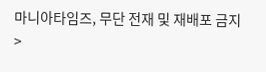마니아타임즈, 무단 전재 및 재배포 금지>